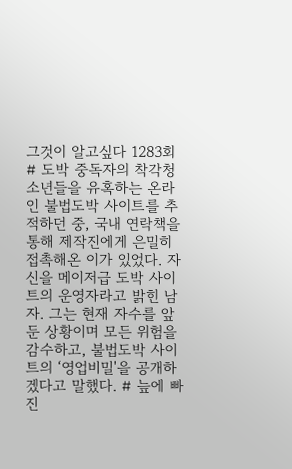그것이 알고싶다 1283회
# 도박 중독자의 착각청소년들을 유혹하는 온라인 불법도박 사이트를 추적하던 중, 국내 연락책을 통해 제작진에게 은밀히 접촉해온 이가 있었다. 자신을 메이저급 도박 사이트의 운영자라고 밝힌 남자. 그는 현재 자수를 앞둔 상황이며 모든 위험을 감수하고, 불법도박 사이트의 ‘영업비밀'을 공개하겠다고 말했다. # 늪에 빠진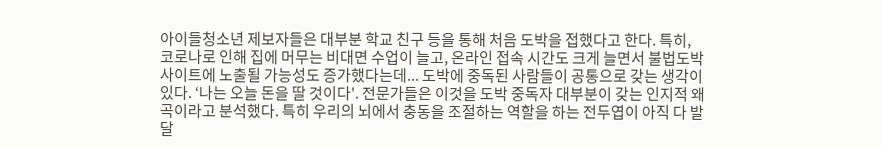아이들청소년 제보자들은 대부분 학교 친구 등을 통해 처음 도박을 접했다고 한다. 특히, 코로나로 인해 집에 머무는 비대면 수업이 늘고, 온라인 접속 시간도 크게 늘면서 불법도박 사이트에 노출될 가능성도 증가했다는데... 도박에 중독된 사람들이 공통으로 갖는 생각이 있다. ‘나는 오늘 돈을 딸 것이다'. 전문가들은 이것을 도박 중독자 대부분이 갖는 인지적 왜곡이라고 분석했다. 특히 우리의 뇌에서 충동을 조절하는 역할을 하는 전두엽이 아직 다 발달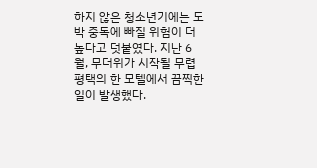하지 않은 청소년기에는 도박 중독에 빠질 위험이 더 높다고 덧붙였다. 지난 6월, 무더위가 시작될 무렵 평택의 한 모텔에서 끔찍한 일이 발생했다.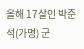올해 17살인 박준석(가명) 군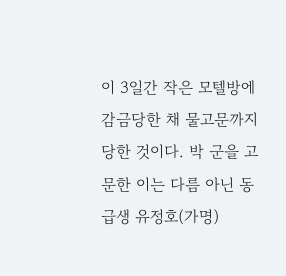이 3일간 작은 모텔방에 감금당한 채 물고문까지 당한 것이다. 박 군을 고문한 이는 다름 아닌 동급생 유정호(가명)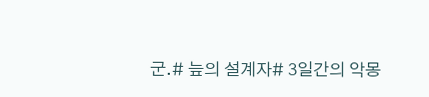군.# 늪의 설계자# 3일간의 악몽